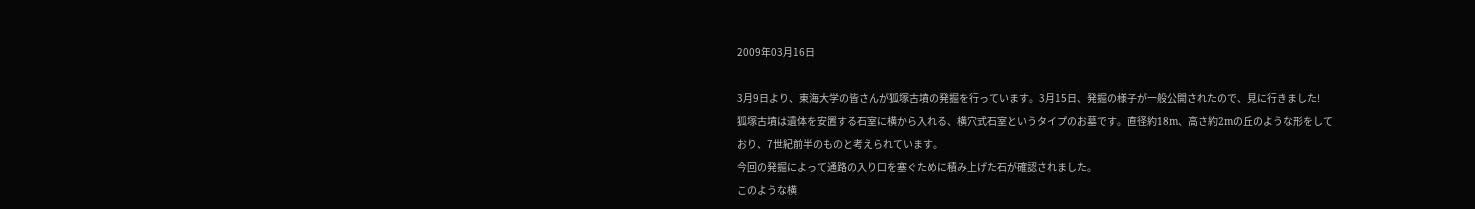2009年03月16日

3月9日より、東海大学の皆さんが狐塚古墳の発掘を行っています。3月15日、発掘の様子が一般公開されたので、見に行きました!
狐塚古墳は遺体を安置する石室に横から入れる、横穴式石室というタイプのお墓です。直径約18m、高さ約2mの丘のような形をしており、7世紀前半のものと考えられています。
今回の発掘によって通路の入り口を塞ぐために積み上げた石が確認されました。
このような横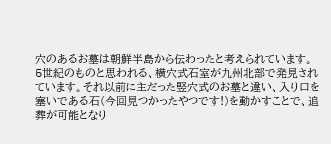穴のあるお墓は朝鮮半島から伝わったと考えられています。
5世紀のものと思われる、横穴式石室が九州北部で発見されています。それ以前に主だった竪穴式のお墓と違い、入り口を塞いである石(今回見つかったやつです!)を動かすことで、追葬が可能となり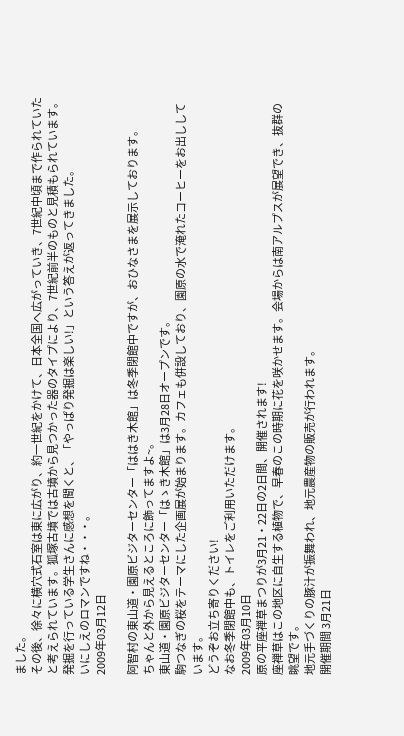ました。
その後、徐々に横穴式石室は東に広がり、約一世紀をかけて、日本全国へ広がっていき、7世紀中頃まで作られていたと考えられています。狐塚古墳では古墳から見つかった器のタイプにより、7世紀前半のものと見積もられています。
発掘を行っている学生さんに感想を聞くと、「やっぱり発掘は楽しい!」という答えが返ってきました。
いにしえのロマンですね・・・。
2009年03月12日

阿智村の東山道・園原ビジターセンター「ははき木館」は冬季閉館中ですが、おひなさまを展示しております。
ちゃんと外から見えるところに飾ってますよ~。
東山道・園原ビジターセンター「はゝき木館」は3月28日オープンです。
駒つなぎの桜をテーマにした企画展が始まります。カフェも併設しており、園原の水で淹れたコーヒーをお出ししています。
どうぞお立ち寄りください!
なお冬季閉館中も、トイレをご利用いただけます。
2009年03月10日
原の平座禅草まつりが3月21・22日の2日間、開催されます!
座禅草はこの地区に自生する植物で、早春のこの時期に花を咲かせます。会場からは南アルプスが展望でき、抜群の眺望です。
地元手づくりの豚汁が振舞われ、地元農産物の販売が行われます。
開催期間 3月21日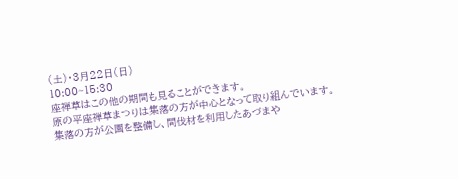(土)・3月22日(日)
10:00~15:30
座禅草はこの他の期間も見ることができます。
原の平座禅草まつりは集落の方が中心となって取り組んでいます。
集落の方が公園を整備し、間伐材を利用したあづまや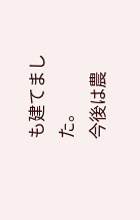も建てました。
今後は農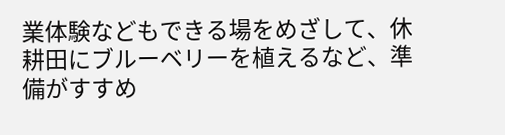業体験などもできる場をめざして、休耕田にブルーベリーを植えるなど、準備がすすめ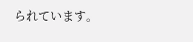られています。